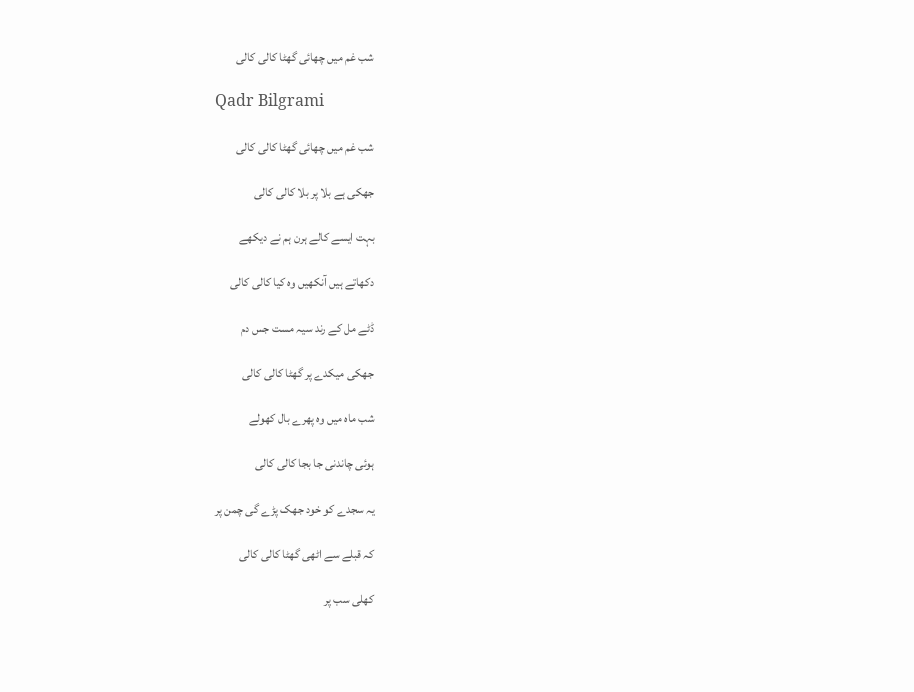شب غم میں چھائی گھٹا کالی کالی

Qadr Bilgrami

شب غم میں چھائی گھٹا کالی کالی

جھکی ہے بلا پر بلا کالی کالی

بہت ایسے کالے ہرن ہم نے دیکھے

دکھاتے ہیں آنکھیں وہ کیا کالی کالی

ڈٹے مل کے رند سیہ مست جس دم

جھکی میکدے پر گھٹا کالی کالی

شب ماہ میں وہ پھرے بال کھولے

ہوئی چاندنی جا بجا کالی کالی

یہ سجدے کو خود جھک پڑے گی چمن پر

کہ قبلے سے اٹھی گھٹا کالی کالی

کھلی سب پر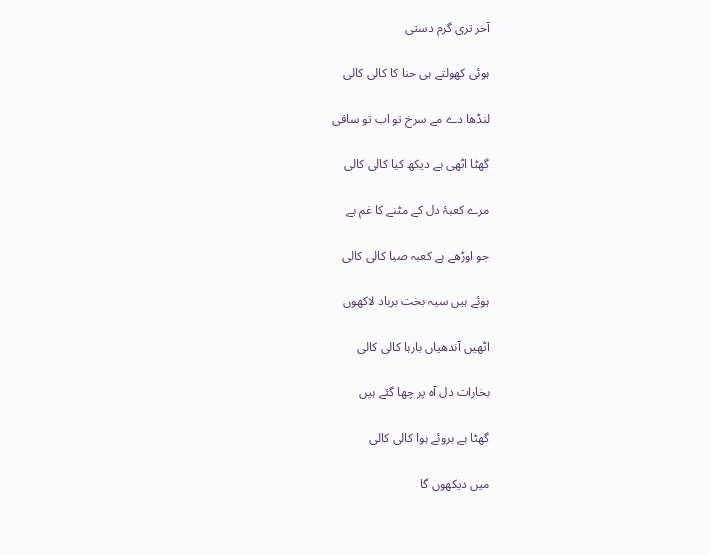آخر تری گرم دستی

ہوئی کھولتے ہی حنا کا کالی کالی

لنڈھا دے مے سرخ تو اب تو ساقی

گھٹا اٹھی ہے دیکھ کیا کالی کالی

مرے کعبۂ دل کے مٹنے کا غم ہے

جو اوڑھے ہے کعبہ صبا کالی کالی

ہوئے ہیں سیہ بخت برباد لاکھوں

اٹھیں آندھیاں بارہا کالی کالی

بخارات دل آہ پر چھا گئے ہیں

گھٹا ہے بروئے ہوا کالی کالی

میں دیکھوں گا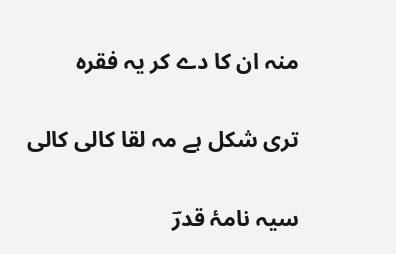منہ ان کا دے کر یہ فقرہ

تری شکل ہے مہ لقا کالی کالی

سیہ نامۂ قدرؔ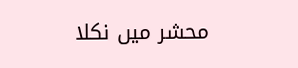محشر میں نکلا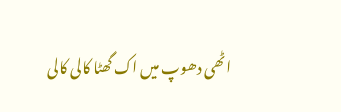اٹھی دھوپ میں اک گھٹا کالی کالی